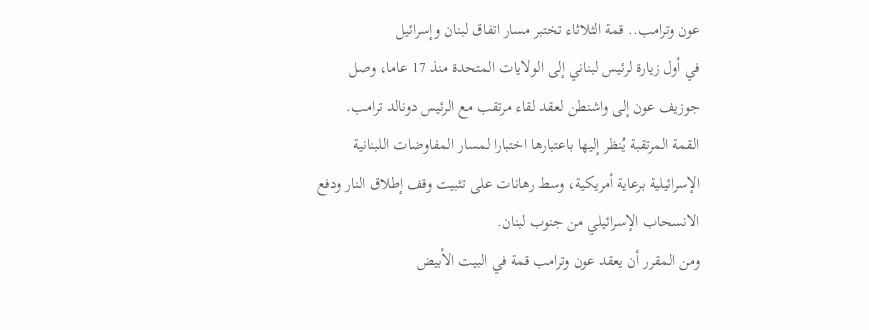عون وترامب.. قمة الثلاثاء تختبر مسار اتفاق لبنان وإسرائيل
في أول زيارة لرئيس لبناني إلى الولايات المتحدة منذ 17 عاما، وصل جوزيف عون إلى واشنطن لعقد لقاء مرتقب مع الرئيس دونالد ترامب.
القمة المرتقبة يُنظر إليها باعتبارها اختبارا لمسار المفاوضات اللبنانية الإسرائيلية برعاية أمريكية، وسط رهانات على تثبيت وقف إطلاق النار ودفع الانسحاب الإسرائيلي من جنوب لبنان.
ومن المقرر أن يعقد عون وترامب قمة في البيت الأبيض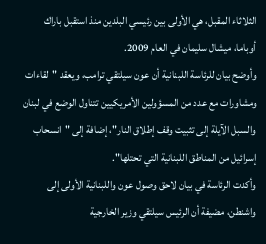الثلاثاء المقبل، هي الأولى بين رئيسي البلدين منذ استقبل باراك أوباما، ميشال سليمان في العام 2009.
وأوضح بيان للرئاسة اللبنانية أن عون سيلتقي ترامب، ويعقد "لقاءات ومشاورات مع عدد من المسؤولين الأمريكيين تتناول الوضع في لبنان والسبل الآيلة إلى تثبيت وقف إطلاق النار"، إضافة إلى "انسحاب إسرائيل من المناطق اللبنانية التي تحتلها".
وأكدت الرئاسة في بيان لاحق وصول عون واللبنانية الأولى إلى واشنطن، مضيفة أن الرئيس سيلتقي وزير الخارجية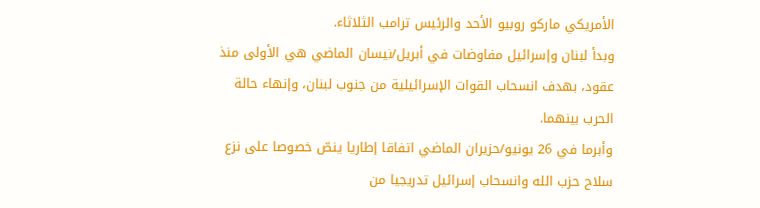الأمريكي ماركو روبيو الأحد والرئيس ترامب الثلاثاء.
وبدأ لبنان وإسرائيل مفاوضات في أبريل/نيسان الماضي هي الأولى منذ عقود، بهدف انسحاب القوات الإسرائيلية من جنوب لبنان، وإنهاء حالة الحرب بينهما.
وأبرما في 26 يونيو/حزيران الماضي اتفاقا إطاريا ينصّ خصوصا على نزع سلاح حزب الله وانسحاب إسرائيل تدريجيا من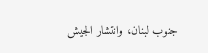جنوب لبنان، وانتشار الجيش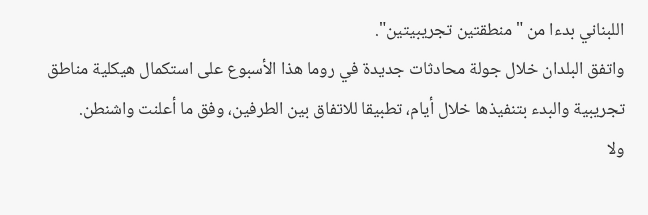اللبناني بدءا من "منطقتين تجريبيتين".
واتفق البلدان خلال جولة محادثات جديدة في روما هذا الأسبوع على استكمال هيكلية مناطق تجريبية والبدء بتنفيذها خلال أيام، تطبيقا للاتفاق بين الطرفين، وفق ما أعلنت واشنطن.
ولا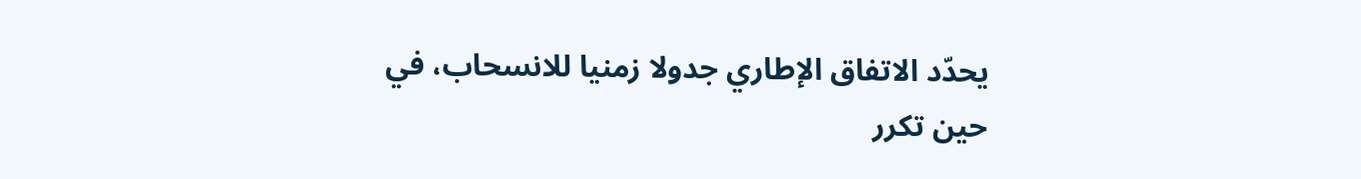يحدّد الاتفاق الإطاري جدولا زمنيا للانسحاب، في حين تكرر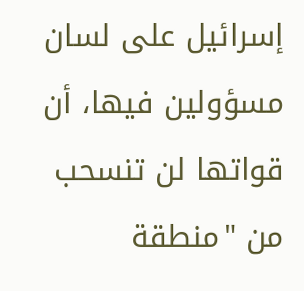إسرائيل على لسان مسؤولين فيها، أن قواتها لن تنسحب من "منطقة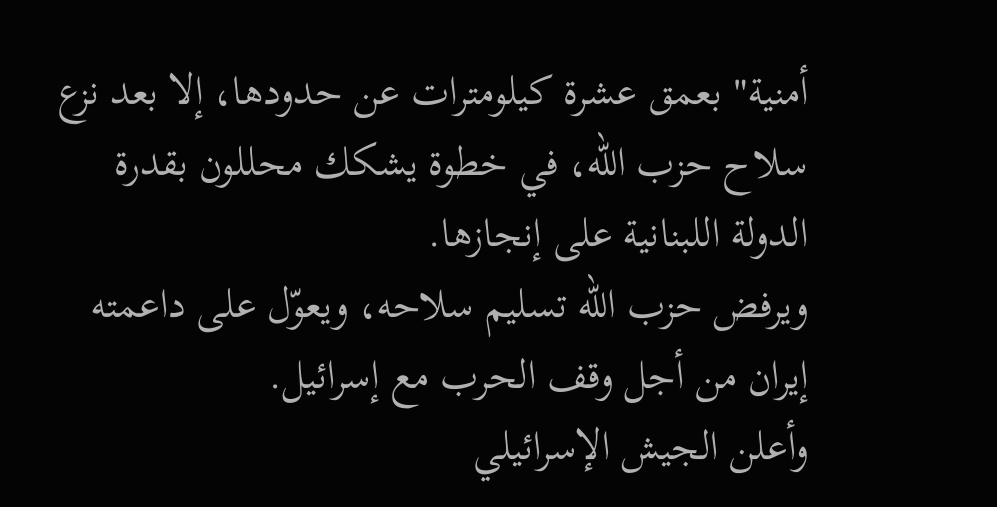أمنية" بعمق عشرة كيلومترات عن حدودها، إلا بعد نزع سلاح حزب الله، في خطوة يشكك محللون بقدرة الدولة اللبنانية على إنجازها.
ويرفض حزب الله تسليم سلاحه، ويعوّل على داعمته إيران من أجل وقف الحرب مع إسرائيل.
وأعلن الجيش الإسرائيلي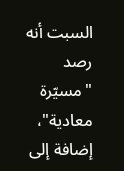السبت أنه رصد "مسيّرة معادية"، إضافة إلى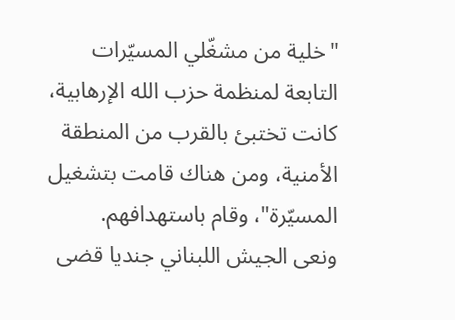"خلية من مشغّلي المسيّرات التابعة لمنظمة حزب الله الإرهابية، كانت تختبئ بالقرب من المنطقة الأمنية، ومن هناك قامت بتشغيل المسيّرة"، وقام باستهدافهم.
ونعى الجيش اللبناني جنديا قضى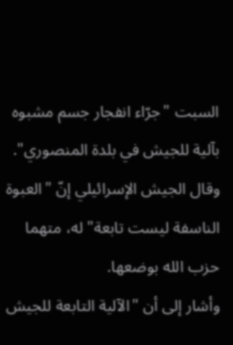السبت "جرّاء انفجار جسم مشبوه بآلية للجيش في بلدة المنصوري".
وقال الجيش الإسرائيلي إنّ "العبوة الناسفة ليست تابعة" له، متهما حزب الله بوضعها.
وأشار إلى أن "الآلية التابعة للجيش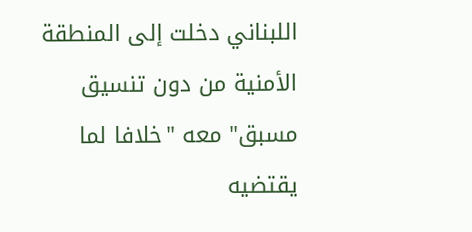اللبناني دخلت إلى المنطقة الأمنية من دون تنسيق مسبق" معه "خلافا لما يقتضيه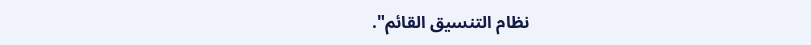نظام التنسيق القائم".